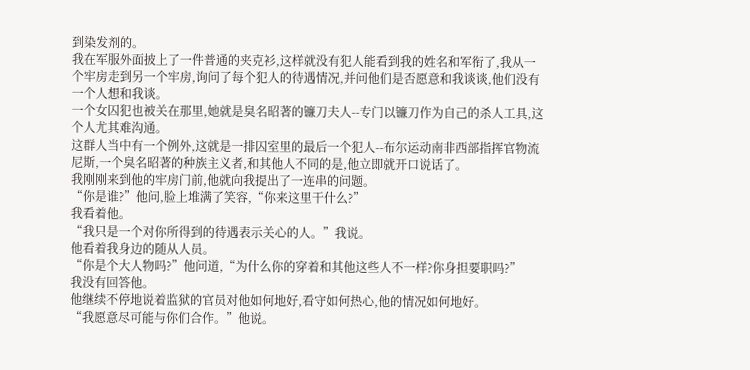到染发剂的。
我在军服外面披上了一件普通的夹克衫,这样就没有犯人能看到我的姓名和军衔了,我从一个牢房走到另一个牢房,询问了每个犯人的待遇情况,并问他们是否愿意和我谈谈,他们没有一个人想和我谈。
一个女囚犯也被关在那里,她就是臭名昭著的镰刀夫人--专门以镰刀作为自己的杀人工具,这个人尤其难沟通。
这群人当中有一个例外,这就是一排囚室里的最后一个犯人--布尔运动南非西部指挥官物流尼斯,一个臭名昭著的种族主义者,和其他人不同的是,他立即就开口说话了。
我刚刚来到他的牢房门前,他就向我提出了一连串的问题。
“你是谁?”他问,脸上堆满了笑容,“你来这里干什么?”
我看着他。
“我只是一个对你所得到的待遇表示关心的人。”我说。
他看着我身边的随从人员。
“你是个大人物吗?”他问道,“为什么你的穿着和其他这些人不一样?你身担要职吗?”
我没有回答他。
他继续不停地说着监狱的官员对他如何地好,看守如何热心,他的情况如何地好。
“我愿意尽可能与你们合作。”他说。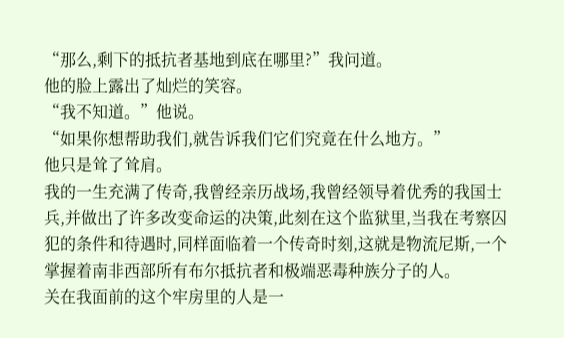“那么,剩下的抵抗者基地到底在哪里?”我问道。
他的脸上露出了灿烂的笑容。
“我不知道。”他说。
“如果你想帮助我们,就告诉我们它们究竟在什么地方。”
他只是耸了耸肩。
我的一生充满了传奇,我曾经亲历战场,我曾经领导着优秀的我国士兵,并做出了许多改变命运的决策,此刻在这个监狱里,当我在考察囚犯的条件和待遇时,同样面临着一个传奇时刻,这就是物流尼斯,一个掌握着南非西部所有布尔抵抗者和极端恶毒种族分子的人。
关在我面前的这个牢房里的人是一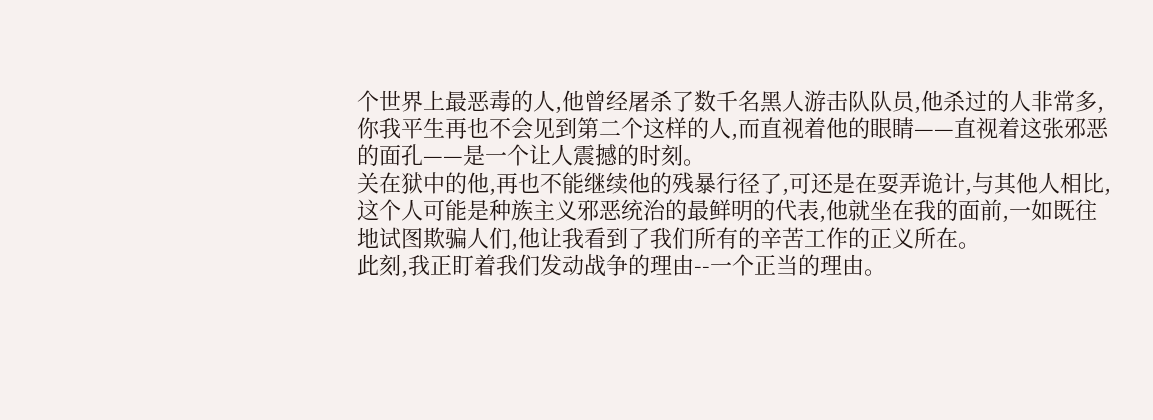个世界上最恶毒的人,他曾经屠杀了数千名黑人游击队队员,他杀过的人非常多,你我平生再也不会见到第二个这样的人,而直视着他的眼睛——直视着这张邪恶的面孔——是一个让人震撼的时刻。
关在狱中的他,再也不能继续他的残暴行径了,可还是在耍弄诡计,与其他人相比,这个人可能是种族主义邪恶统治的最鲜明的代表,他就坐在我的面前,一如既往地试图欺骗人们,他让我看到了我们所有的辛苦工作的正义所在。
此刻,我正盯着我们发动战争的理由--一个正当的理由。